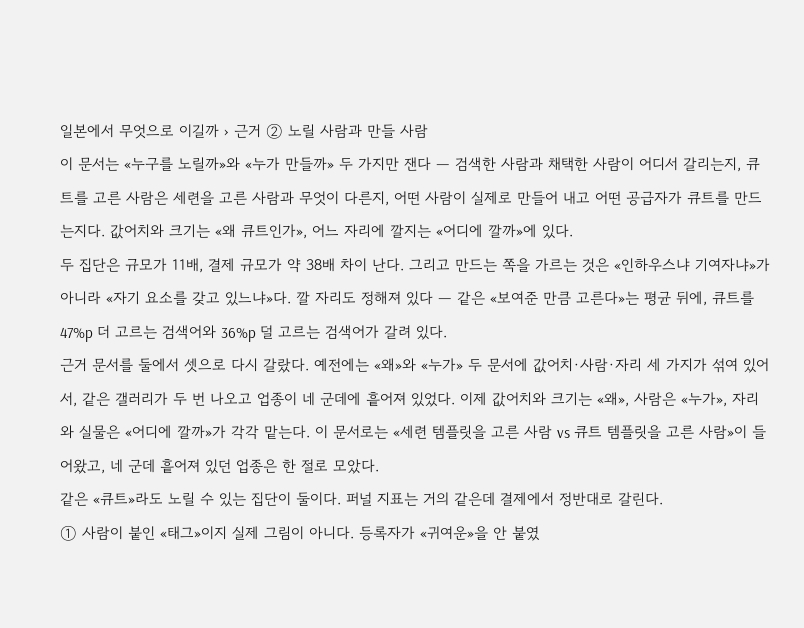일본에서 무엇으로 이길까 › 근거 ② 노릴 사람과 만들 사람
이 문서는 «누구를 노릴까»와 «누가 만들까» 두 가지만 잰다 — 검색한 사람과 채택한 사람이 어디서 갈리는지, 큐트를 고른 사람은 세련을 고른 사람과 무엇이 다른지, 어떤 사람이 실제로 만들어 내고 어떤 공급자가 큐트를 만드는지다. 값어치와 크기는 «왜 큐트인가», 어느 자리에 깔지는 «어디에 깔까»에 있다.
두 집단은 규모가 11배, 결제 규모가 약 38배 차이 난다. 그리고 만드는 쪽을 가르는 것은 «인하우스냐 기여자냐»가 아니라 «자기 요소를 갖고 있느냐»다. 깔 자리도 정해져 있다 — 같은 «보여준 만큼 고른다»는 평균 뒤에, 큐트를 47%p 더 고르는 검색어와 36%p 덜 고르는 검색어가 갈려 있다.
근거 문서를 둘에서 셋으로 다시 갈랐다. 예전에는 «왜»와 «누가» 두 문서에 값어치·사람·자리 세 가지가 섞여 있어서, 같은 갤러리가 두 번 나오고 업종이 네 군데에 흩어져 있었다. 이제 값어치와 크기는 «왜», 사람은 «누가», 자리와 실물은 «어디에 깔까»가 각각 맡는다. 이 문서로는 «세련 템플릿을 고른 사람 vs 큐트 템플릿을 고른 사람»이 들어왔고, 네 군데 흩어져 있던 업종은 한 절로 모았다.
같은 «큐트»라도 노릴 수 있는 집단이 둘이다. 퍼널 지표는 거의 같은데 결제에서 정반대로 갈린다.
① 사람이 붙인 «태그»이지 실제 그림이 아니다. 등록자가 «귀여운»을 안 붙였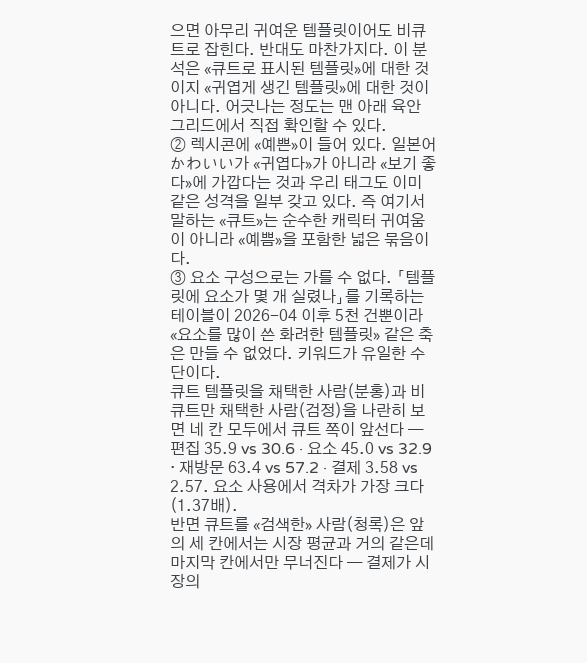으면 아무리 귀여운 템플릿이어도 비큐트로 잡힌다. 반대도 마찬가지다. 이 분석은 «큐트로 표시된 템플릿»에 대한 것이지 «귀엽게 생긴 템플릿»에 대한 것이 아니다. 어긋나는 정도는 맨 아래 육안 그리드에서 직접 확인할 수 있다.
② 렉시콘에 «예쁜»이 들어 있다. 일본어 かわいい가 «귀엽다»가 아니라 «보기 좋다»에 가깝다는 것과 우리 태그도 이미 같은 성격을 일부 갖고 있다. 즉 여기서 말하는 «큐트»는 순수한 캐릭터 귀여움이 아니라 «예쁨»을 포함한 넓은 묶음이다.
③ 요소 구성으로는 가를 수 없다. 「템플릿에 요소가 몇 개 실렸나」를 기록하는 테이블이 2026-04 이후 5천 건뿐이라 «요소를 많이 쓴 화려한 템플릿» 같은 축은 만들 수 없었다. 키워드가 유일한 수단이다.
큐트 템플릿을 채택한 사람(분홍)과 비큐트만 채택한 사람(검정)을 나란히 보면 네 칸 모두에서 큐트 쪽이 앞선다 — 편집 35.9 vs 30.6 · 요소 45.0 vs 32.9 · 재방문 63.4 vs 57.2 · 결제 3.58 vs 2.57. 요소 사용에서 격차가 가장 크다(1.37배).
반면 큐트를 «검색한» 사람(청록)은 앞의 세 칸에서는 시장 평균과 거의 같은데 마지막 칸에서만 무너진다 — 결제가 시장의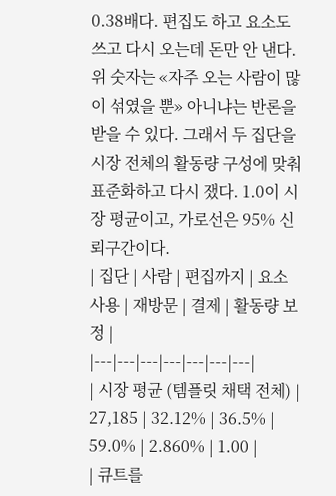0.38배다. 편집도 하고 요소도 쓰고 다시 오는데 돈만 안 낸다.
위 숫자는 «자주 오는 사람이 많이 섞였을 뿐» 아니냐는 반론을 받을 수 있다. 그래서 두 집단을 시장 전체의 활동량 구성에 맞춰 표준화하고 다시 쟀다. 1.0이 시장 평균이고, 가로선은 95% 신뢰구간이다.
| 집단 | 사람 | 편집까지 | 요소 사용 | 재방문 | 결제 | 활동량 보정 |
|---|---|---|---|---|---|---|
| 시장 평균 (템플릿 채택 전체) | 27,185 | 32.12% | 36.5% | 59.0% | 2.860% | 1.00 |
| 큐트를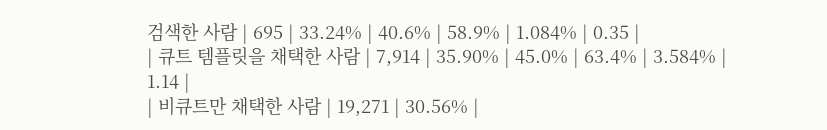검색한 사람 | 695 | 33.24% | 40.6% | 58.9% | 1.084% | 0.35 |
| 큐트 템플릿을 채택한 사람 | 7,914 | 35.90% | 45.0% | 63.4% | 3.584% | 1.14 |
| 비큐트만 채택한 사람 | 19,271 | 30.56% |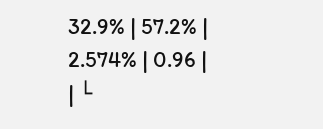32.9% | 57.2% | 2.574% | 0.96 |
| └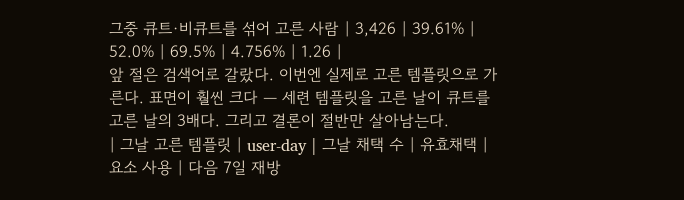그중 큐트·비큐트를 섞어 고른 사람 | 3,426 | 39.61% | 52.0% | 69.5% | 4.756% | 1.26 |
앞 절은 검색어로 갈랐다. 이번엔 실제로 고른 템플릿으로 가른다. 표면이 훨씬 크다 — 세련 템플릿을 고른 날이 큐트를 고른 날의 3배다. 그리고 결론이 절반만 살아남는다.
| 그날 고른 템플릿 | user-day | 그날 채택 수 | 유효채택 | 요소 사용 | 다음 7일 재방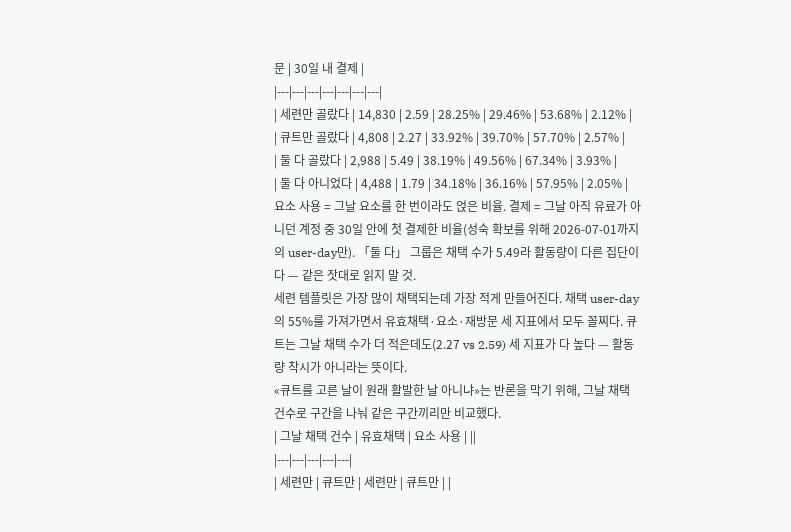문 | 30일 내 결제 |
|---|---|---|---|---|---|---|
| 세련만 골랐다 | 14,830 | 2.59 | 28.25% | 29.46% | 53.68% | 2.12% |
| 큐트만 골랐다 | 4,808 | 2.27 | 33.92% | 39.70% | 57.70% | 2.57% |
| 둘 다 골랐다 | 2,988 | 5.49 | 38.19% | 49.56% | 67.34% | 3.93% |
| 둘 다 아니었다 | 4,488 | 1.79 | 34.18% | 36.16% | 57.95% | 2.05% |
요소 사용 = 그날 요소를 한 번이라도 얹은 비율. 결제 = 그날 아직 유료가 아니던 계정 중 30일 안에 첫 결제한 비율(성숙 확보를 위해 2026-07-01까지의 user-day만). 「둘 다」 그룹은 채택 수가 5.49라 활동량이 다른 집단이다 — 같은 잣대로 읽지 말 것.
세련 템플릿은 가장 많이 채택되는데 가장 적게 만들어진다. 채택 user-day의 55%를 가져가면서 유효채택·요소·재방문 세 지표에서 모두 꼴찌다. 큐트는 그날 채택 수가 더 적은데도(2.27 vs 2.59) 세 지표가 다 높다 — 활동량 착시가 아니라는 뜻이다.
«큐트를 고른 날이 원래 활발한 날 아니냐»는 반론을 막기 위해, 그날 채택 건수로 구간을 나눠 같은 구간끼리만 비교했다.
| 그날 채택 건수 | 유효채택 | 요소 사용 | ||
|---|---|---|---|---|
| 세련만 | 큐트만 | 세련만 | 큐트만 | |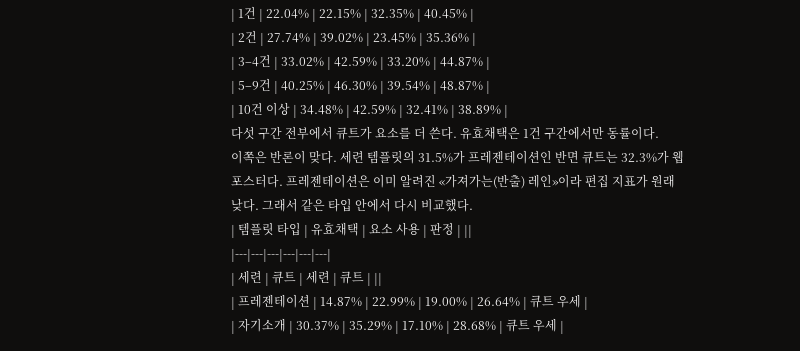| 1건 | 22.04% | 22.15% | 32.35% | 40.45% |
| 2건 | 27.74% | 39.02% | 23.45% | 35.36% |
| 3–4건 | 33.02% | 42.59% | 33.20% | 44.87% |
| 5–9건 | 40.25% | 46.30% | 39.54% | 48.87% |
| 10건 이상 | 34.48% | 42.59% | 32.41% | 38.89% |
다섯 구간 전부에서 큐트가 요소를 더 쓴다. 유효채택은 1건 구간에서만 동률이다.
이쪽은 반론이 맞다. 세련 템플릿의 31.5%가 프레젠테이션인 반면 큐트는 32.3%가 웹 포스터다. 프레젠테이션은 이미 알려진 «가져가는(반출) 레인»이라 편집 지표가 원래 낮다. 그래서 같은 타입 안에서 다시 비교했다.
| 템플릿 타입 | 유효채택 | 요소 사용 | 판정 | ||
|---|---|---|---|---|---|
| 세련 | 큐트 | 세련 | 큐트 | ||
| 프레젠테이션 | 14.87% | 22.99% | 19.00% | 26.64% | 큐트 우세 |
| 자기소개 | 30.37% | 35.29% | 17.10% | 28.68% | 큐트 우세 |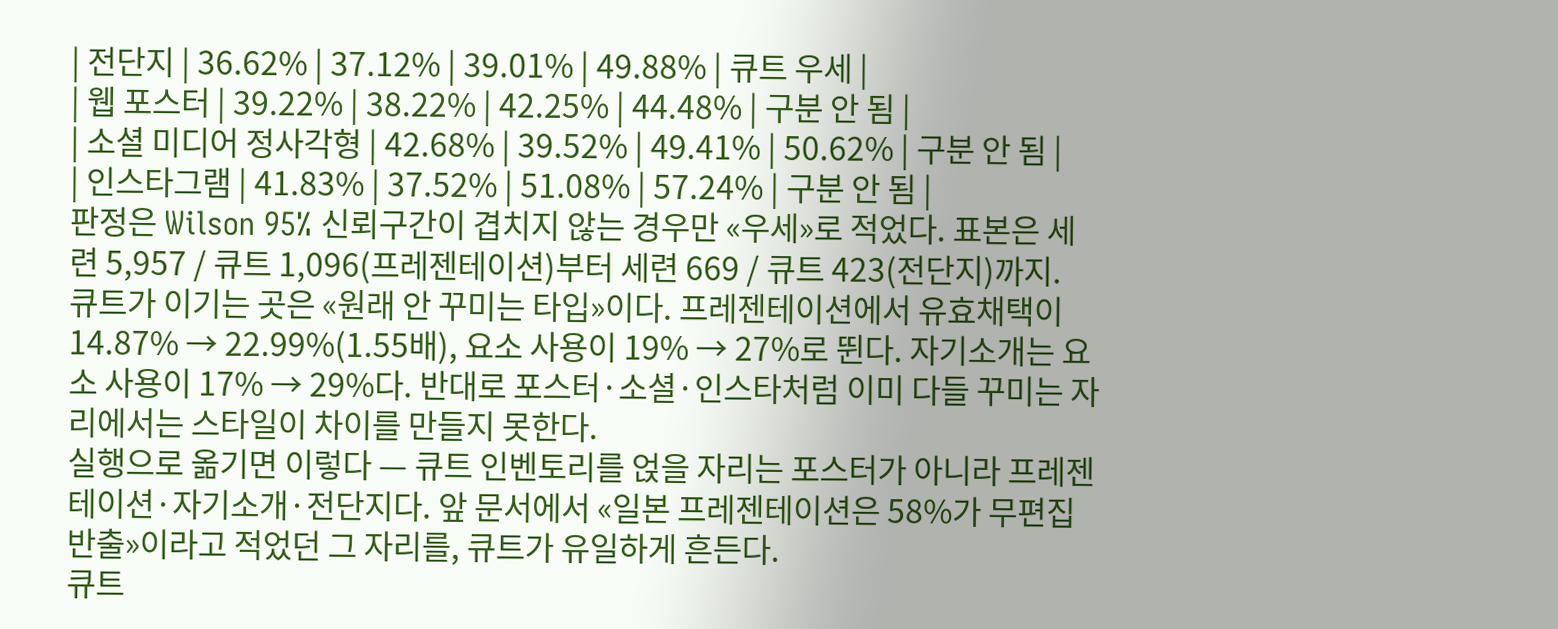| 전단지 | 36.62% | 37.12% | 39.01% | 49.88% | 큐트 우세 |
| 웹 포스터 | 39.22% | 38.22% | 42.25% | 44.48% | 구분 안 됨 |
| 소셜 미디어 정사각형 | 42.68% | 39.52% | 49.41% | 50.62% | 구분 안 됨 |
| 인스타그램 | 41.83% | 37.52% | 51.08% | 57.24% | 구분 안 됨 |
판정은 Wilson 95% 신뢰구간이 겹치지 않는 경우만 «우세»로 적었다. 표본은 세련 5,957 / 큐트 1,096(프레젠테이션)부터 세련 669 / 큐트 423(전단지)까지.
큐트가 이기는 곳은 «원래 안 꾸미는 타입»이다. 프레젠테이션에서 유효채택이 14.87% → 22.99%(1.55배), 요소 사용이 19% → 27%로 뛴다. 자기소개는 요소 사용이 17% → 29%다. 반대로 포스터·소셜·인스타처럼 이미 다들 꾸미는 자리에서는 스타일이 차이를 만들지 못한다.
실행으로 옮기면 이렇다 — 큐트 인벤토리를 얹을 자리는 포스터가 아니라 프레젠테이션·자기소개·전단지다. 앞 문서에서 «일본 프레젠테이션은 58%가 무편집 반출»이라고 적었던 그 자리를, 큐트가 유일하게 흔든다.
큐트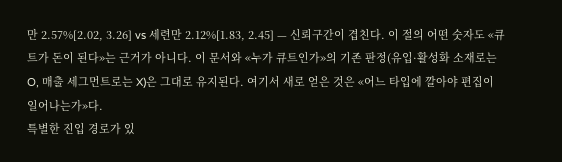만 2.57%[2.02, 3.26] vs 세련만 2.12%[1.83, 2.45] — 신뢰구간이 겹친다. 이 절의 어떤 숫자도 «큐트가 돈이 된다»는 근거가 아니다. 이 문서와 «누가 큐트인가»의 기존 판정(유입·활성화 소재로는 O, 매출 세그먼트로는 X)은 그대로 유지된다. 여기서 새로 얻은 것은 «어느 타입에 깔아야 편집이 일어나는가»다.
특별한 진입 경로가 있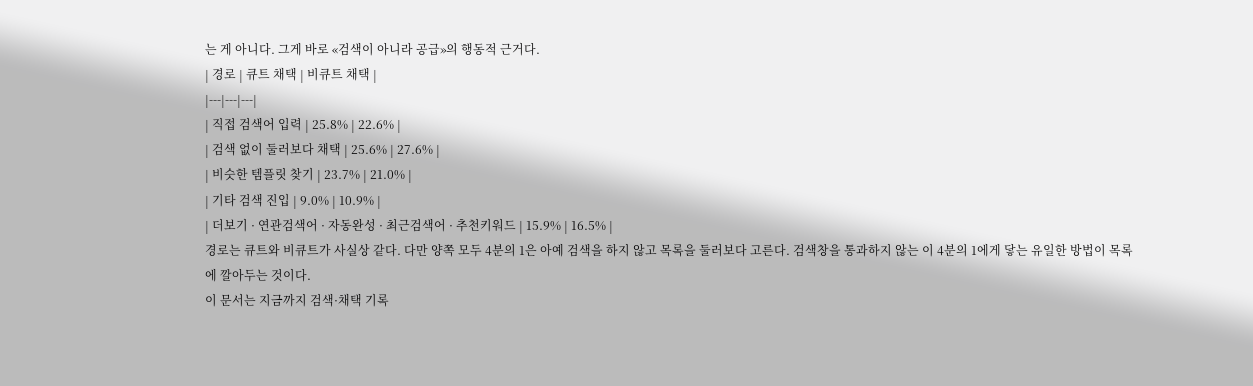는 게 아니다. 그게 바로 «검색이 아니라 공급»의 행동적 근거다.
| 경로 | 큐트 채택 | 비큐트 채택 |
|---|---|---|
| 직접 검색어 입력 | 25.8% | 22.6% |
| 검색 없이 둘러보다 채택 | 25.6% | 27.6% |
| 비슷한 템플릿 찾기 | 23.7% | 21.0% |
| 기타 검색 진입 | 9.0% | 10.9% |
| 더보기 · 연관검색어 · 자동완성 · 최근검색어 · 추천키워드 | 15.9% | 16.5% |
경로는 큐트와 비큐트가 사실상 같다. 다만 양쪽 모두 4분의 1은 아예 검색을 하지 않고 목록을 둘러보다 고른다. 검색창을 통과하지 않는 이 4분의 1에게 닿는 유일한 방법이 목록에 깔아두는 것이다.
이 문서는 지금까지 검색·채택 기록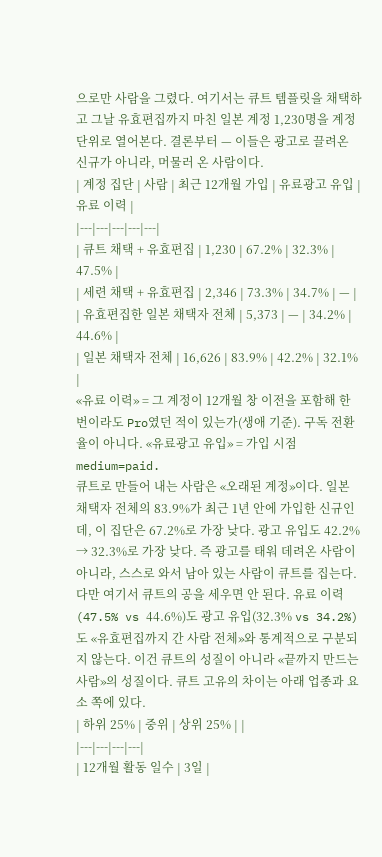으로만 사람을 그렸다. 여기서는 큐트 템플릿을 채택하고 그날 유효편집까지 마친 일본 계정 1,230명을 계정 단위로 열어본다. 결론부터 — 이들은 광고로 끌려온 신규가 아니라, 머물러 온 사람이다.
| 계정 집단 | 사람 | 최근 12개월 가입 | 유료광고 유입 | 유료 이력 |
|---|---|---|---|---|
| 큐트 채택 + 유효편집 | 1,230 | 67.2% | 32.3% | 47.5% |
| 세련 채택 + 유효편집 | 2,346 | 73.3% | 34.7% | — |
| 유효편집한 일본 채택자 전체 | 5,373 | — | 34.2% | 44.6% |
| 일본 채택자 전체 | 16,626 | 83.9% | 42.2% | 32.1% |
«유료 이력» = 그 계정이 12개월 창 이전을 포함해 한 번이라도 Pro였던 적이 있는가(생애 기준). 구독 전환율이 아니다. «유료광고 유입» = 가입 시점 medium=paid.
큐트로 만들어 내는 사람은 «오래된 계정»이다. 일본 채택자 전체의 83.9%가 최근 1년 안에 가입한 신규인데, 이 집단은 67.2%로 가장 낮다. 광고 유입도 42.2% → 32.3%로 가장 낮다. 즉 광고를 태워 데려온 사람이 아니라, 스스로 와서 남아 있는 사람이 큐트를 집는다.
다만 여기서 큐트의 공을 세우면 안 된다. 유료 이력(47.5% vs 44.6%)도 광고 유입(32.3% vs 34.2%)도 «유효편집까지 간 사람 전체»와 통계적으로 구분되지 않는다. 이건 큐트의 성질이 아니라 «끝까지 만드는 사람»의 성질이다. 큐트 고유의 차이는 아래 업종과 요소 쪽에 있다.
| 하위 25% | 중위 | 상위 25% | |
|---|---|---|---|
| 12개월 활동 일수 | 3일 |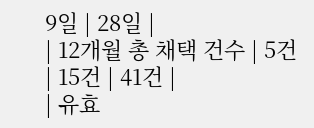9일 | 28일 |
| 12개월 총 채택 건수 | 5건 | 15건 | 41건 |
| 유효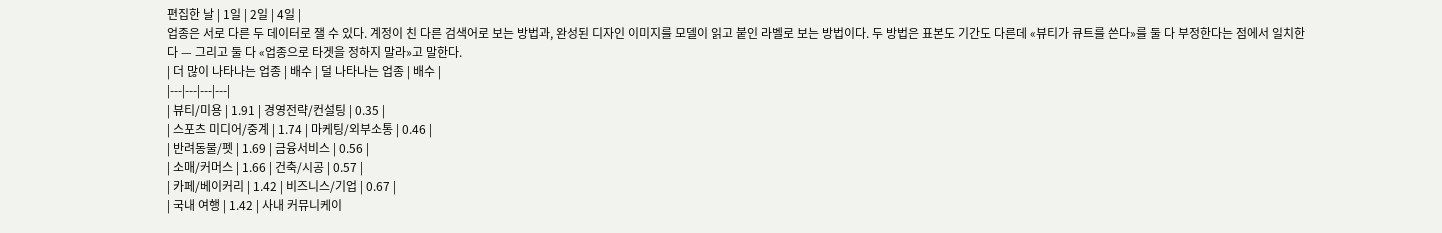편집한 날 | 1일 | 2일 | 4일 |
업종은 서로 다른 두 데이터로 잴 수 있다. 계정이 친 다른 검색어로 보는 방법과, 완성된 디자인 이미지를 모델이 읽고 붙인 라벨로 보는 방법이다. 두 방법은 표본도 기간도 다른데 «뷰티가 큐트를 쓴다»를 둘 다 부정한다는 점에서 일치한다 — 그리고 둘 다 «업종으로 타겟을 정하지 말라»고 말한다.
| 더 많이 나타나는 업종 | 배수 | 덜 나타나는 업종 | 배수 |
|---|---|---|---|
| 뷰티/미용 | 1.91 | 경영전략/컨설팅 | 0.35 |
| 스포츠 미디어/중계 | 1.74 | 마케팅/외부소통 | 0.46 |
| 반려동물/펫 | 1.69 | 금융서비스 | 0.56 |
| 소매/커머스 | 1.66 | 건축/시공 | 0.57 |
| 카페/베이커리 | 1.42 | 비즈니스/기업 | 0.67 |
| 국내 여행 | 1.42 | 사내 커뮤니케이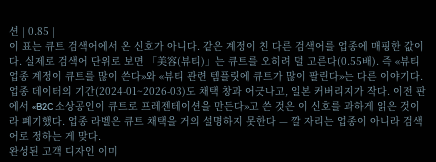션 | 0.85 |
이 표는 큐트 검색어에서 온 신호가 아니다. 같은 계정이 친 다른 검색어를 업종에 매핑한 값이다. 실제로 검색어 단위로 보면 「美容(뷰티)」는 큐트를 오히려 덜 고른다(0.55배). 즉 «뷰티 업종 계정이 큐트를 많이 쓴다»와 «뷰티 관련 템플릿에 큐트가 많이 팔린다»는 다른 이야기다.
업종 데이터의 기간(2024-01~2026-03)도 채택 창과 어긋나고, 일본 커버리지가 작다. 이전 판에서 «B2C 소상공인이 큐트로 프레젠테이션을 만든다»고 쓴 것은 이 신호를 과하게 읽은 것이라 폐기했다. 업종 라벨은 큐트 채택을 거의 설명하지 못한다 — 깔 자리는 업종이 아니라 검색어로 정하는 게 맞다.
완성된 고객 디자인 이미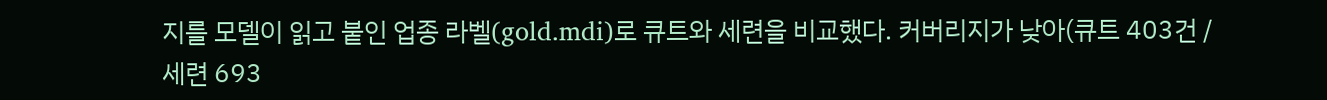지를 모델이 읽고 붙인 업종 라벨(gold.mdi)로 큐트와 세련을 비교했다. 커버리지가 낮아(큐트 403건 / 세련 693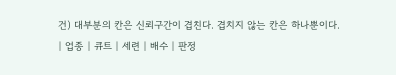건) 대부분의 칸은 신뢰구간이 겹친다. 겹치지 않는 칸은 하나뿐이다.
| 업종 | 큐트 | 세련 | 배수 | 판정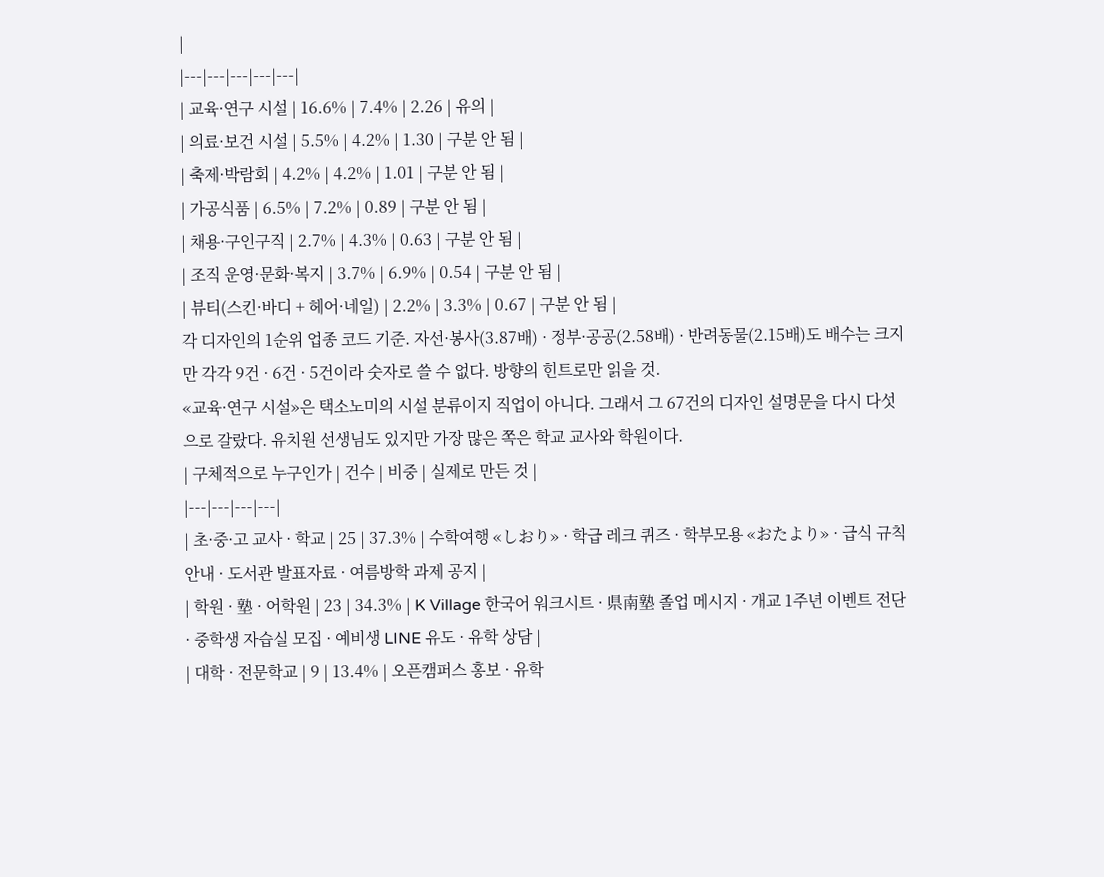|
|---|---|---|---|---|
| 교육·연구 시설 | 16.6% | 7.4% | 2.26 | 유의 |
| 의료·보건 시설 | 5.5% | 4.2% | 1.30 | 구분 안 됨 |
| 축제·박람회 | 4.2% | 4.2% | 1.01 | 구분 안 됨 |
| 가공식품 | 6.5% | 7.2% | 0.89 | 구분 안 됨 |
| 채용·구인구직 | 2.7% | 4.3% | 0.63 | 구분 안 됨 |
| 조직 운영·문화·복지 | 3.7% | 6.9% | 0.54 | 구분 안 됨 |
| 뷰티(스킨·바디 + 헤어·네일) | 2.2% | 3.3% | 0.67 | 구분 안 됨 |
각 디자인의 1순위 업종 코드 기준. 자선·봉사(3.87배) · 정부·공공(2.58배) · 반려동물(2.15배)도 배수는 크지만 각각 9건 · 6건 · 5건이라 숫자로 쓸 수 없다. 방향의 힌트로만 읽을 것.
«교육·연구 시설»은 택소노미의 시설 분류이지 직업이 아니다. 그래서 그 67건의 디자인 설명문을 다시 다섯으로 갈랐다. 유치원 선생님도 있지만 가장 많은 쪽은 학교 교사와 학원이다.
| 구체적으로 누구인가 | 건수 | 비중 | 실제로 만든 것 |
|---|---|---|---|
| 초·중·고 교사 · 학교 | 25 | 37.3% | 수학여행 «しおり» · 학급 레크 퀴즈 · 학부모용 «おたより» · 급식 규칙 안내 · 도서관 발표자료 · 여름방학 과제 공지 |
| 학원 · 塾 · 어학원 | 23 | 34.3% | K Village 한국어 워크시트 · 県南塾 졸업 메시지 · 개교 1주년 이벤트 전단 · 중학생 자습실 모집 · 예비생 LINE 유도 · 유학 상담 |
| 대학 · 전문학교 | 9 | 13.4% | 오픈캠퍼스 홍보 · 유학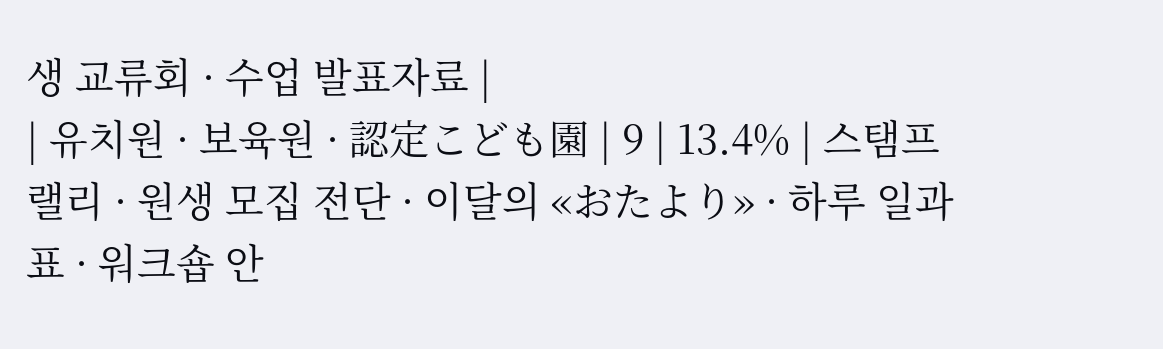생 교류회 · 수업 발표자료 |
| 유치원 · 보육원 · 認定こども園 | 9 | 13.4% | 스탬프 랠리 · 원생 모집 전단 · 이달의 «おたより» · 하루 일과표 · 워크숍 안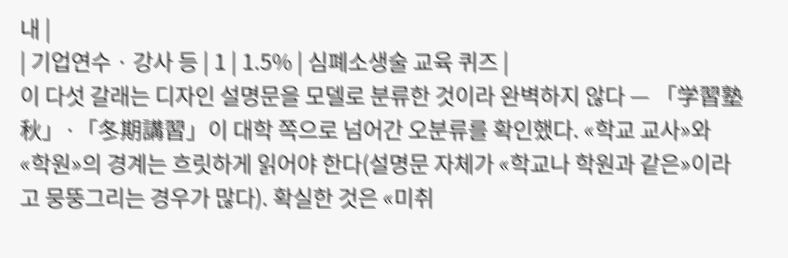내 |
| 기업연수 · 강사 등 | 1 | 1.5% | 심폐소생술 교육 퀴즈 |
이 다섯 갈래는 디자인 설명문을 모델로 분류한 것이라 완벽하지 않다 — 「学習塾 秋」·「冬期講習」이 대학 쪽으로 넘어간 오분류를 확인했다. «학교 교사»와 «학원»의 경계는 흐릿하게 읽어야 한다(설명문 자체가 «학교나 학원과 같은»이라고 뭉뚱그리는 경우가 많다). 확실한 것은 «미취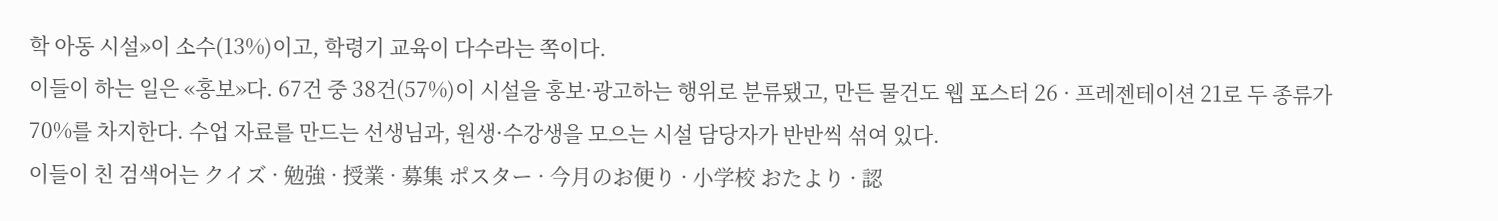학 아동 시설»이 소수(13%)이고, 학령기 교육이 다수라는 쪽이다.
이들이 하는 일은 «홍보»다. 67건 중 38건(57%)이 시설을 홍보·광고하는 행위로 분류됐고, 만든 물건도 웹 포스터 26 · 프레젠테이션 21로 두 종류가 70%를 차지한다. 수업 자료를 만드는 선생님과, 원생·수강생을 모으는 시설 담당자가 반반씩 섞여 있다.
이들이 친 검색어는 クイズ · 勉強 · 授業 · 募集 ポスター · 今月のお便り · 小学校 おたより · 認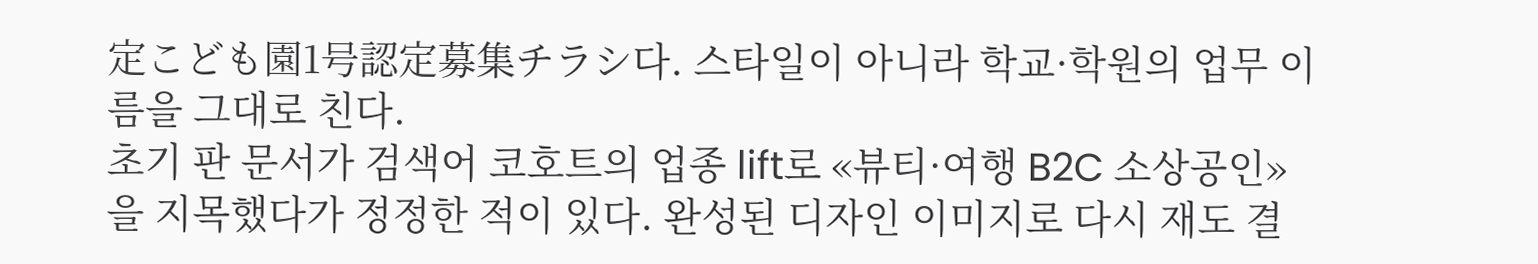定こども園1号認定募集チラシ다. 스타일이 아니라 학교·학원의 업무 이름을 그대로 친다.
초기 판 문서가 검색어 코호트의 업종 lift로 «뷰티·여행 B2C 소상공인»을 지목했다가 정정한 적이 있다. 완성된 디자인 이미지로 다시 재도 결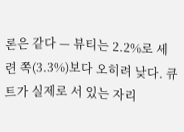론은 같다 — 뷰티는 2.2%로 세련 쪽(3.3%)보다 오히려 낮다. 큐트가 실제로 서 있는 자리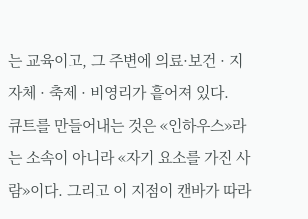는 교육이고, 그 주변에 의료·보건 · 지자체 · 축제 · 비영리가 흩어져 있다.
큐트를 만들어내는 것은 «인하우스»라는 소속이 아니라 «자기 요소를 가진 사람»이다. 그리고 이 지점이 캔바가 따라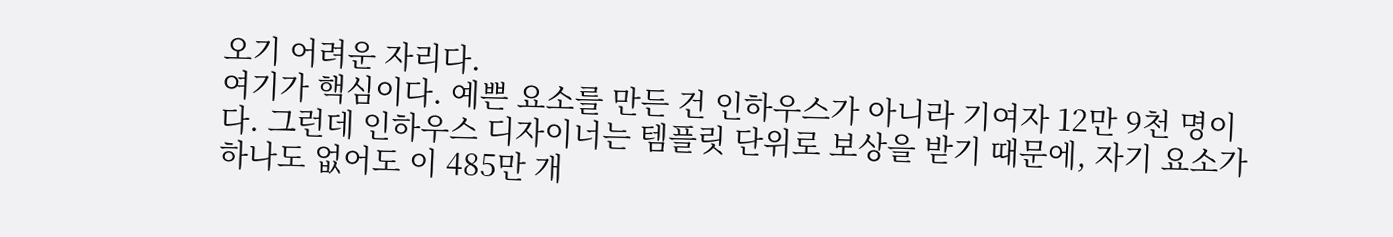오기 어려운 자리다.
여기가 핵심이다. 예쁜 요소를 만든 건 인하우스가 아니라 기여자 12만 9천 명이다. 그런데 인하우스 디자이너는 템플릿 단위로 보상을 받기 때문에, 자기 요소가 하나도 없어도 이 485만 개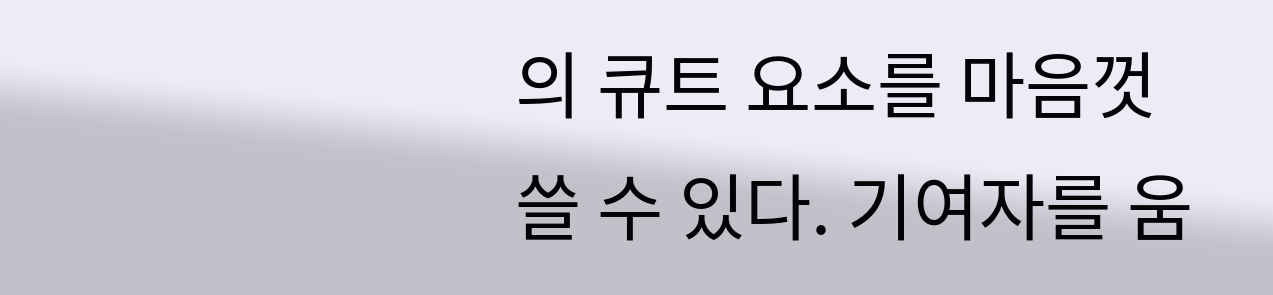의 큐트 요소를 마음껏 쓸 수 있다. 기여자를 움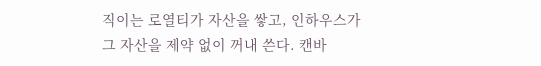직이는 로열티가 자산을 쌓고, 인하우스가 그 자산을 제약 없이 꺼내 쓴다. 캔바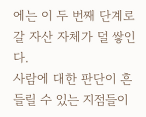에는 이 두 번째 단계로 갈 자산 자체가 덜 쌓인다.
사람에 대한 판단이 흔들릴 수 있는 지점들이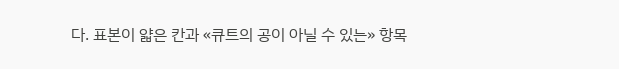다. 표본이 얇은 칸과 «큐트의 공이 아닐 수 있는» 항목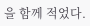을 함께 적었다.